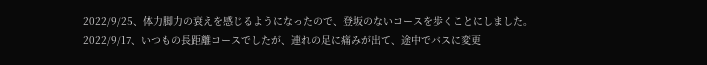2022/9/25、体力脚力の衰えを感じるようになったので、登坂のないコースを歩くことにしました。
2022/9/17、いつもの長距離コースでしたが、連れの足に痛みが出て、途中でバスに変更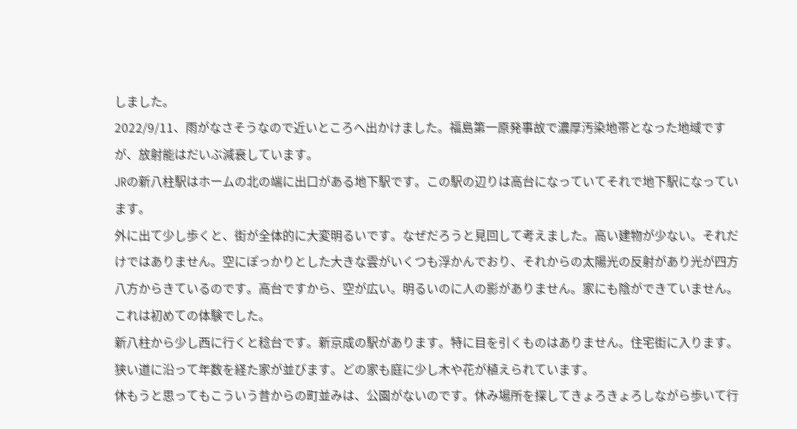しました。
2022/9/11、雨がなさそうなので近いところへ出かけました。福島第一原発事故で濃厚汚染地帯となった地域ですが、放射能はだいぶ減衰しています。
JRの新八柱駅はホームの北の端に出口がある地下駅です。この駅の辺りは高台になっていてそれで地下駅になっています。
外に出て少し歩くと、街が全体的に大変明るいです。なぜだろうと見回して考えました。高い建物が少ない。それだけではありません。空にぽっかりとした大きな雲がいくつも浮かんでおり、それからの太陽光の反射があり光が四方八方からきているのです。高台ですから、空が広い。明るいのに人の影がありません。家にも陰ができていません。
これは初めての体験でした。
新八柱から少し西に行くと稔台です。新京成の駅があります。特に目を引くものはありません。住宅街に入ります。狭い道に沿って年数を経た家が並びます。どの家も庭に少し木や花が植えられています。
休もうと思ってもこういう昔からの町並みは、公園がないのです。休み場所を探してきょろきょろしながら歩いて行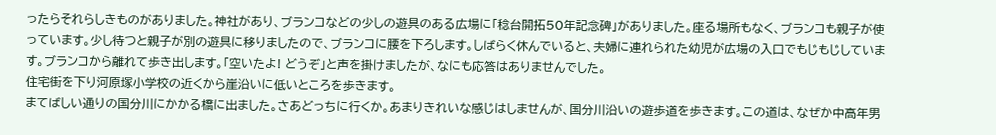ったらそれらしきものがありました。神社があり、ブランコなどの少しの遊具のある広場に「稔台開拓50年記念碑」がありました。座る場所もなく、ブランコも親子が使っています。少し待つと親子が別の遊具に移りましたので、ブランコに腰を下ろします。しばらく休んでいると、夫婦に連れられた幼児が広場の入口でもじもじしています。ブランコから離れて歩き出します。「空いたよ! どうぞ」と声を掛けましたが、なにも応答はありませんでした。
住宅街を下り河原塚小学校の近くから崖沿いに低いところを歩きます。
まてばしい通りの国分川にかかる橋に出ました。さあどっちに行くか。あまりきれいな感じはしませんが、国分川沿いの遊歩道を歩きます。この道は、なぜか中高年男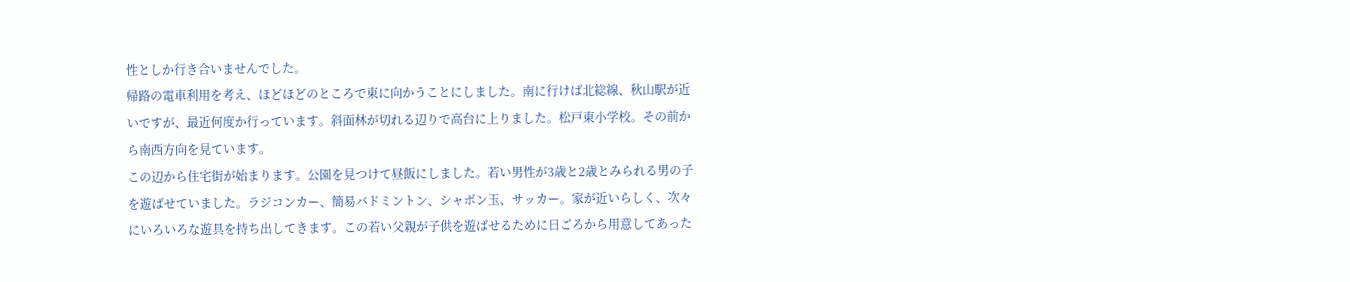性としか行き合いませんでした。
帰路の電車利用を考え、ほどほどのところで東に向かうことにしました。南に行けば北総線、秋山駅が近いですが、最近何度か行っています。斜面林が切れる辺りで高台に上りました。松戸東小学校。その前から南西方向を見ています。
この辺から住宅街が始まります。公園を見つけて昼飯にしました。若い男性が3歳と2歳とみられる男の子を遊ばせていました。ラジコンカー、簡易バドミントン、シャボン玉、サッカー。家が近いらしく、次々にいろいろな遊具を持ち出してきます。この若い父親が子供を遊ばせるために日ごろから用意してあった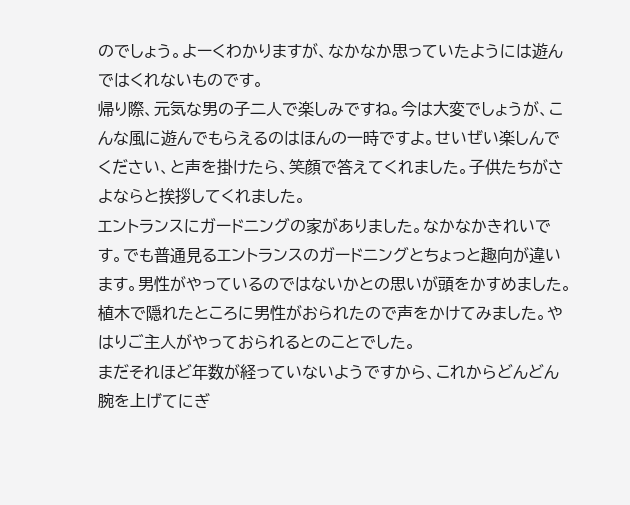のでしょう。よーくわかりますが、なかなか思っていたようには遊んではくれないものです。
帰り際、元気な男の子二人で楽しみですね。今は大変でしょうが、こんな風に遊んでもらえるのはほんの一時ですよ。せいぜい楽しんでください、と声を掛けたら、笑顔で答えてくれました。子供たちがさよならと挨拶してくれました。
エントランスにガードニングの家がありました。なかなかきれいです。でも普通見るエントランスのガードニングとちょっと趣向が違います。男性がやっているのではないかとの思いが頭をかすめました。植木で隠れたところに男性がおられたので声をかけてみました。やはりご主人がやっておられるとのことでした。
まだそれほど年数が経っていないようですから、これからどんどん腕を上げてにぎ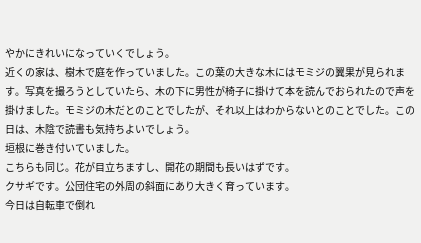やかにきれいになっていくでしょう。
近くの家は、樹木で庭を作っていました。この葉の大きな木にはモミジの翼果が見られます。写真を撮ろうとしていたら、木の下に男性が椅子に掛けて本を読んでおられたので声を掛けました。モミジの木だとのことでしたが、それ以上はわからないとのことでした。この日は、木陰で読書も気持ちよいでしょう。
垣根に巻き付いていました。
こちらも同じ。花が目立ちますし、開花の期間も長いはずです。
クサギです。公団住宅の外周の斜面にあり大きく育っています。
今日は自転車で倒れ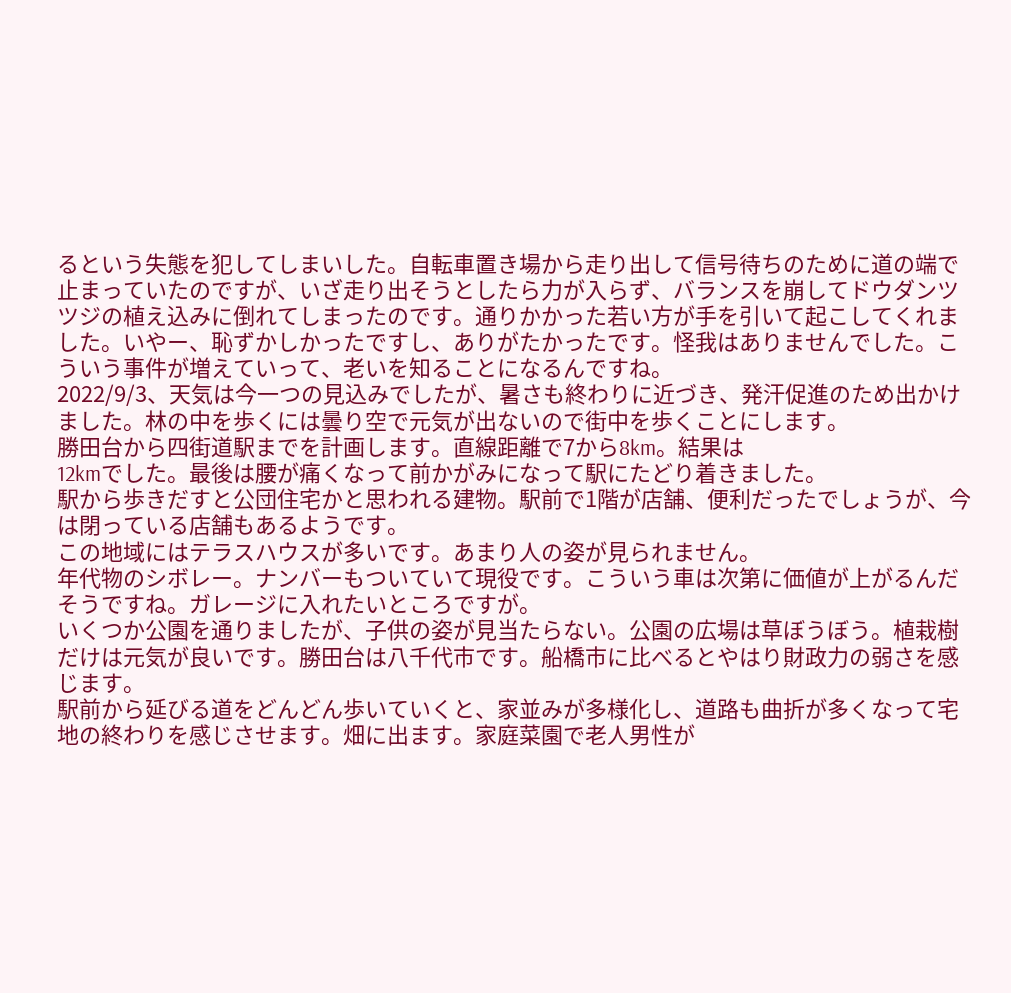るという失態を犯してしまいした。自転車置き場から走り出して信号待ちのために道の端で止まっていたのですが、いざ走り出そうとしたら力が入らず、バランスを崩してドウダンツツジの植え込みに倒れてしまったのです。通りかかった若い方が手を引いて起こしてくれました。いやー、恥ずかしかったですし、ありがたかったです。怪我はありませんでした。こういう事件が増えていって、老いを知ることになるんですね。
2022/9/3、天気は今一つの見込みでしたが、暑さも終わりに近づき、発汗促進のため出かけました。林の中を歩くには曇り空で元気が出ないので街中を歩くことにします。
勝田台から四街道駅までを計画します。直線距離で7から8km。結果は
12kmでした。最後は腰が痛くなって前かがみになって駅にたどり着きました。
駅から歩きだすと公団住宅かと思われる建物。駅前で1階が店舗、便利だったでしょうが、今は閉っている店舗もあるようです。
この地域にはテラスハウスが多いです。あまり人の姿が見られません。
年代物のシボレー。ナンバーもついていて現役です。こういう車は次第に価値が上がるんだそうですね。ガレージに入れたいところですが。
いくつか公園を通りましたが、子供の姿が見当たらない。公園の広場は草ぼうぼう。植栽樹だけは元気が良いです。勝田台は八千代市です。船橋市に比べるとやはり財政力の弱さを感じます。
駅前から延びる道をどんどん歩いていくと、家並みが多様化し、道路も曲折が多くなって宅地の終わりを感じさせます。畑に出ます。家庭菜園で老人男性が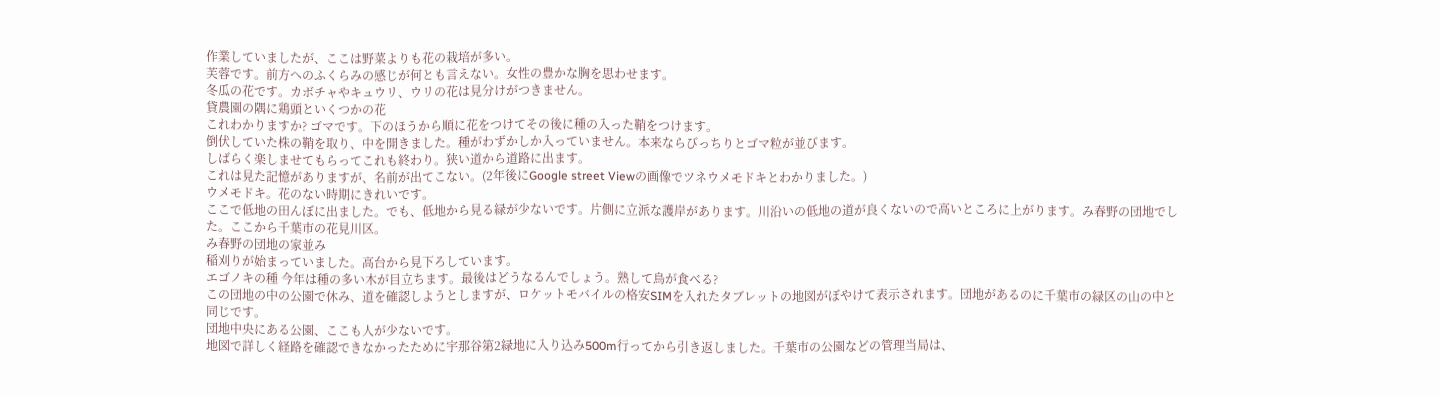作業していましたが、ここは野菜よりも花の栽培が多い。
芙蓉です。前方へのふくらみの感じが何とも言えない。女性の豊かな胸を思わせます。
冬瓜の花です。カボチャやキュウリ、ウリの花は見分けがつきません。
貸農園の隅に鶏頭といくつかの花
これわかりますか? ゴマです。下のほうから順に花をつけてその後に種の入った鞘をつけます。
倒伏していた株の鞘を取り、中を開きました。種がわずかしか入っていません。本来ならびっちりとゴマ粒が並びます。
しばらく楽しませてもらってこれも終わり。狭い道から道路に出ます。
これは見た記憶がありますが、名前が出てこない。(2年後にGoogle street Viewの画像でツネウメモドキとわかりました。)
ウメモドキ。花のない時期にきれいです。
ここで低地の田んぼに出ました。でも、低地から見る緑が少ないです。片側に立派な護岸があります。川沿いの低地の道が良くないので高いところに上がります。み春野の団地でした。ここから千葉市の花見川区。
み春野の団地の家並み
稲刈りが始まっていました。高台から見下ろしています。
エゴノキの種 今年は種の多い木が目立ちます。最後はどうなるんでしょう。熟して鳥が食べる?
この団地の中の公園で休み、道を確認しようとしますが、ロケットモバイルの格安SIMを入れたタブレットの地図がぼやけて表示されます。団地があるのに千葉市の緑区の山の中と同じです。
団地中央にある公園、ここも人が少ないです。
地図で詳しく経路を確認できなかったために宇那谷第2緑地に入り込み500m行ってから引き返しました。千葉市の公園などの管理当局は、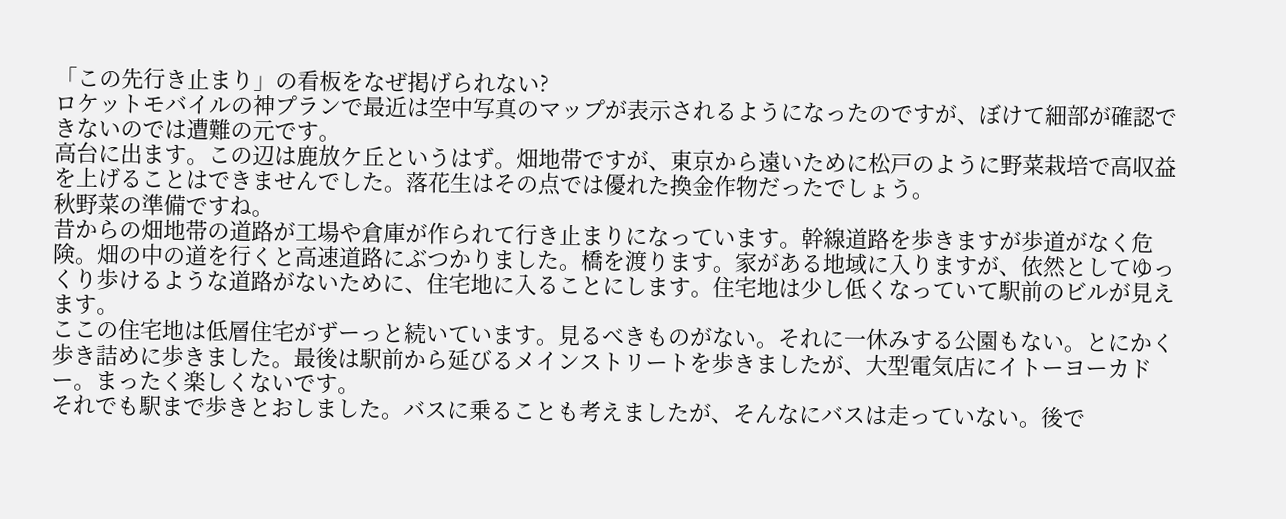「この先行き止まり」の看板をなぜ掲げられない?
ロケットモバイルの神プランで最近は空中写真のマップが表示されるようになったのですが、ぼけて細部が確認できないのでは遭難の元です。
高台に出ます。この辺は鹿放ケ丘というはず。畑地帯ですが、東京から遠いために松戸のように野菜栽培で高収益を上げることはできませんでした。落花生はその点では優れた換金作物だったでしょう。
秋野菜の準備ですね。
昔からの畑地帯の道路が工場や倉庫が作られて行き止まりになっています。幹線道路を歩きますが歩道がなく危険。畑の中の道を行くと高速道路にぶつかりました。橋を渡ります。家がある地域に入りますが、依然としてゆっくり歩けるような道路がないために、住宅地に入ることにします。住宅地は少し低くなっていて駅前のビルが見えます。
ここの住宅地は低層住宅がずーっと続いています。見るべきものがない。それに一休みする公園もない。とにかく歩き詰めに歩きました。最後は駅前から延びるメインストリートを歩きましたが、大型電気店にイトーヨーカドー。まったく楽しくないです。
それでも駅まで歩きとおしました。バスに乗ることも考えましたが、そんなにバスは走っていない。後で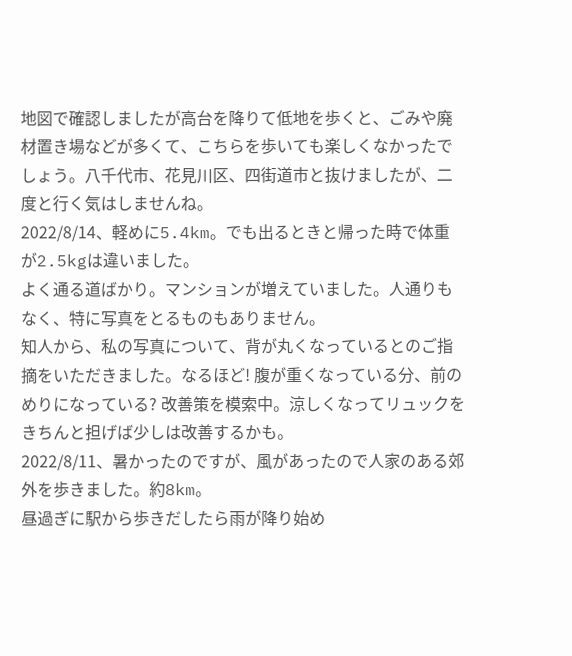地図で確認しましたが高台を降りて低地を歩くと、ごみや廃材置き場などが多くて、こちらを歩いても楽しくなかったでしょう。八千代市、花見川区、四街道市と抜けましたが、二度と行く気はしませんね。
2022/8/14、軽めに5.4km。でも出るときと帰った時で体重が2.5kgは違いました。
よく通る道ばかり。マンションが増えていました。人通りもなく、特に写真をとるものもありません。
知人から、私の写真について、背が丸くなっているとのご指摘をいただきました。なるほど! 腹が重くなっている分、前のめりになっている? 改善策を模索中。涼しくなってリュックをきちんと担げば少しは改善するかも。
2022/8/11、暑かったのですが、風があったので人家のある郊外を歩きました。約8km。
昼過ぎに駅から歩きだしたら雨が降り始め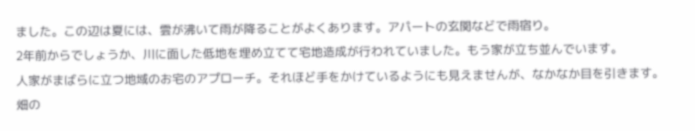ました。この辺は夏には、雲が沸いて雨が降ることがよくあります。アパートの玄関などで雨宿り。
2年前からでしょうか、川に面した低地を埋め立てて宅地造成が行われていました。もう家が立ち並んでいます。
人家がまばらに立つ地域のお宅のアプローチ。それほど手をかけているようにも見えませんが、なかなか目を引きます。
畑の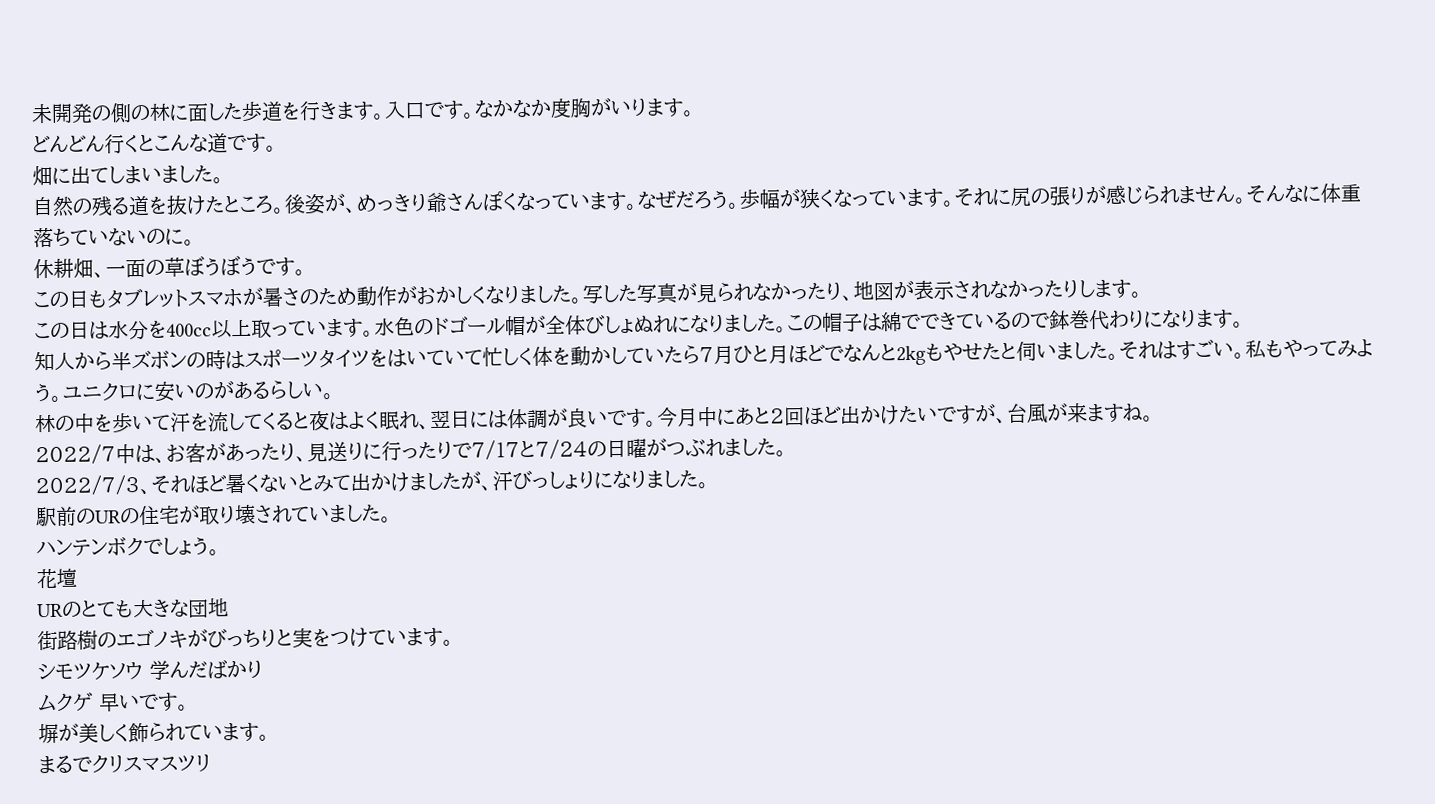未開発の側の林に面した歩道を行きます。入口です。なかなか度胸がいります。
どんどん行くとこんな道です。
畑に出てしまいました。
自然の残る道を抜けたところ。後姿が、めっきり爺さんぽくなっています。なぜだろう。歩幅が狭くなっています。それに尻の張りが感じられません。そんなに体重落ちていないのに。
休耕畑、一面の草ぼうぼうです。
この日もタブレットスマホが暑さのため動作がおかしくなりました。写した写真が見られなかったり、地図が表示されなかったりします。
この日は水分を400cc以上取っています。水色のドゴール帽が全体びしょぬれになりました。この帽子は綿でできているので鉢巻代わりになります。
知人から半ズボンの時はスポーツタイツをはいていて忙しく体を動かしていたら7月ひと月ほどでなんと2kgもやせたと伺いました。それはすごい。私もやってみよう。ユニクロに安いのがあるらしい。
林の中を歩いて汗を流してくると夜はよく眠れ、翌日には体調が良いです。今月中にあと2回ほど出かけたいですが、台風が来ますね。
2022/7中は、お客があったり、見送りに行ったりで7/17と7/24の日曜がつぶれました。
2022/7/3、それほど暑くないとみて出かけましたが、汗びっしょりになりました。
駅前のURの住宅が取り壊されていました。
ハンテンボクでしょう。
花壇
URのとても大きな団地
街路樹のエゴノキがびっちりと実をつけています。
シモツケソウ 学んだばかり
ムクゲ 早いです。
塀が美しく飾られています。
まるでクリスマスツリ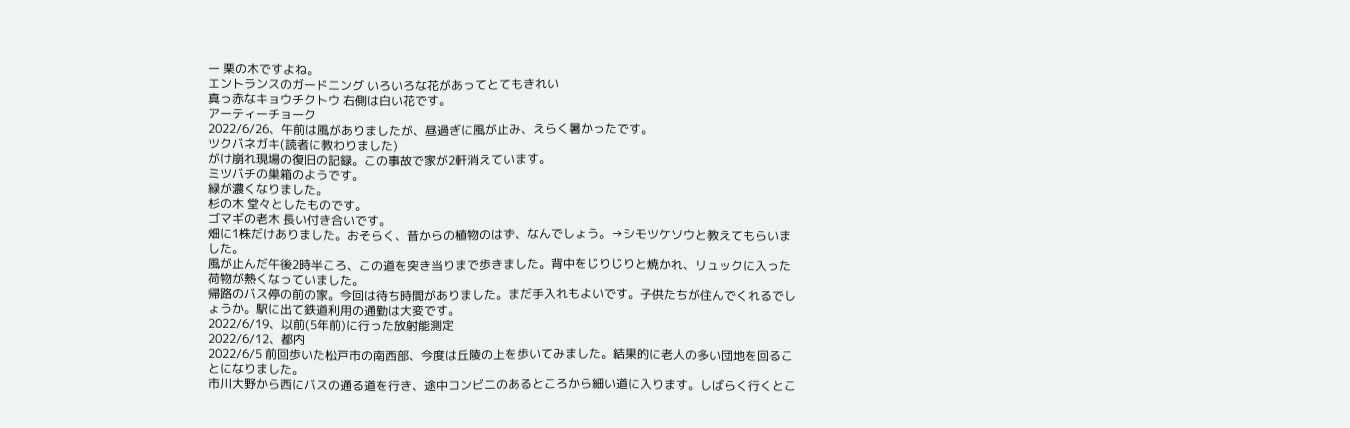ー 栗の木ですよね。
エントランスのガードニング いろいろな花があってとてもきれい
真っ赤なキョウチクトウ 右側は白い花です。
アーティーチョーク
2022/6/26、午前は風がありましたが、昼過ぎに風が止み、えらく暑かったです。
ツクバネガキ(読者に教わりました)
がけ崩れ現場の復旧の記録。この事故で家が2軒消えています。
ミツバチの巣箱のようです。
緑が濃くなりました。
杉の木 堂々としたものです。
ゴマギの老木 長い付き合いです。
畑に1株だけありました。おそらく、昔からの植物のはず、なんでしょう。→シモツケソウと教えてもらいました。
風が止んだ午後2時半ころ、この道を突き当りまで歩きました。背中をじりじりと焼かれ、リュックに入った荷物が熱くなっていました。
帰路のバス停の前の家。今回は待ち時間がありました。まだ手入れもよいです。子供たちが住んでくれるでしょうか。駅に出て鉄道利用の通勤は大変です。
2022/6/19、以前(5年前)に行った放射能測定
2022/6/12、都内
2022/6/5 前回歩いた松戸市の南西部、今度は丘陵の上を歩いてみました。結果的に老人の多い団地を回ることになりました。
市川大野から西にバスの通る道を行き、途中コンビニのあるところから細い道に入ります。しばらく行くとこ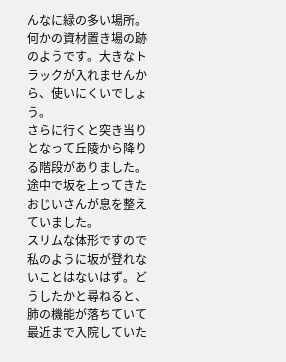んなに緑の多い場所。何かの資材置き場の跡のようです。大きなトラックが入れませんから、使いにくいでしょう。
さらに行くと突き当りとなって丘陵から降りる階段がありました。途中で坂を上ってきたおじいさんが息を整えていました。
スリムな体形ですので私のように坂が登れないことはないはず。どうしたかと尋ねると、肺の機能が落ちていて最近まで入院していた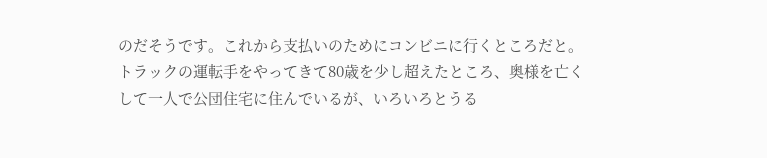のだそうです。これから支払いのためにコンビニに行くところだと。トラックの運転手をやってきて80歳を少し超えたところ、奥様を亡くして一人で公団住宅に住んでいるが、いろいろとうる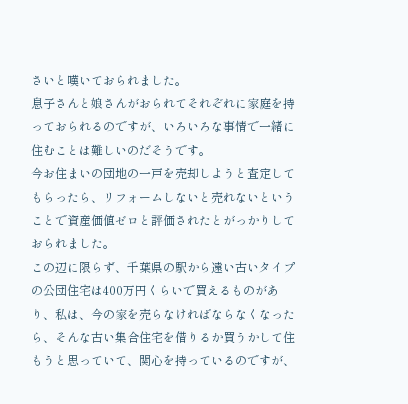さいと嘆いておられました。
息子さんと娘さんがおられてそれぞれに家庭を持っておられるのですが、いろいろな事情で一緒に住むことは難しいのだそうです。
今お住まいの団地の一戸を売却しようと査定してもらったら、リフォームしないと売れないということで資産価値ゼロと評価されたとがっかりしておられました。
この辺に限らず、千葉県の駅から遠い古いタイプの公団住宅は400万円くらいで買えるものがあり、私は、今の家を売らなければならなくなったら、そんな古い集合住宅を借りるか買うかして住もうと思っていて、関心を持っているのですが、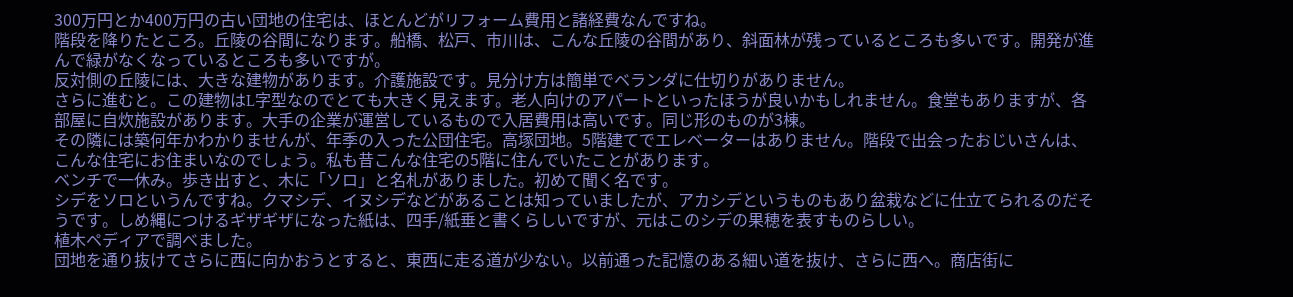300万円とか400万円の古い団地の住宅は、ほとんどがリフォーム費用と諸経費なんですね。
階段を降りたところ。丘陵の谷間になります。船橋、松戸、市川は、こんな丘陵の谷間があり、斜面林が残っているところも多いです。開発が進んで緑がなくなっているところも多いですが。
反対側の丘陵には、大きな建物があります。介護施設です。見分け方は簡単でベランダに仕切りがありません。
さらに進むと。この建物はL字型なのでとても大きく見えます。老人向けのアパートといったほうが良いかもしれません。食堂もありますが、各部屋に自炊施設があります。大手の企業が運営しているもので入居費用は高いです。同じ形のものが3棟。
その隣には築何年かわかりませんが、年季の入った公団住宅。高塚団地。5階建てでエレベーターはありません。階段で出会ったおじいさんは、こんな住宅にお住まいなのでしょう。私も昔こんな住宅の5階に住んでいたことがあります。
ベンチで一休み。歩き出すと、木に「ソロ」と名札がありました。初めて聞く名です。
シデをソロというんですね。クマシデ、イヌシデなどがあることは知っていましたが、アカシデというものもあり盆栽などに仕立てられるのだそうです。しめ縄につけるギザギザになった紙は、四手/紙垂と書くらしいですが、元はこのシデの果穂を表すものらしい。
植木ペディアで調べました。
団地を通り抜けてさらに西に向かおうとすると、東西に走る道が少ない。以前通った記憶のある細い道を抜け、さらに西へ。商店街に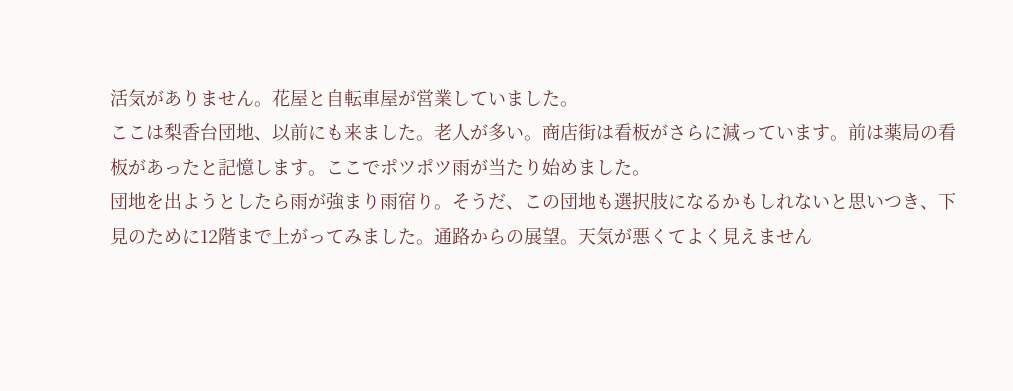活気がありません。花屋と自転車屋が営業していました。
ここは梨香台団地、以前にも来ました。老人が多い。商店街は看板がさらに減っています。前は薬局の看板があったと記憶します。ここでポツポツ雨が当たり始めました。
団地を出ようとしたら雨が強まり雨宿り。そうだ、この団地も選択肢になるかもしれないと思いつき、下見のために12階まで上がってみました。通路からの展望。天気が悪くてよく見えません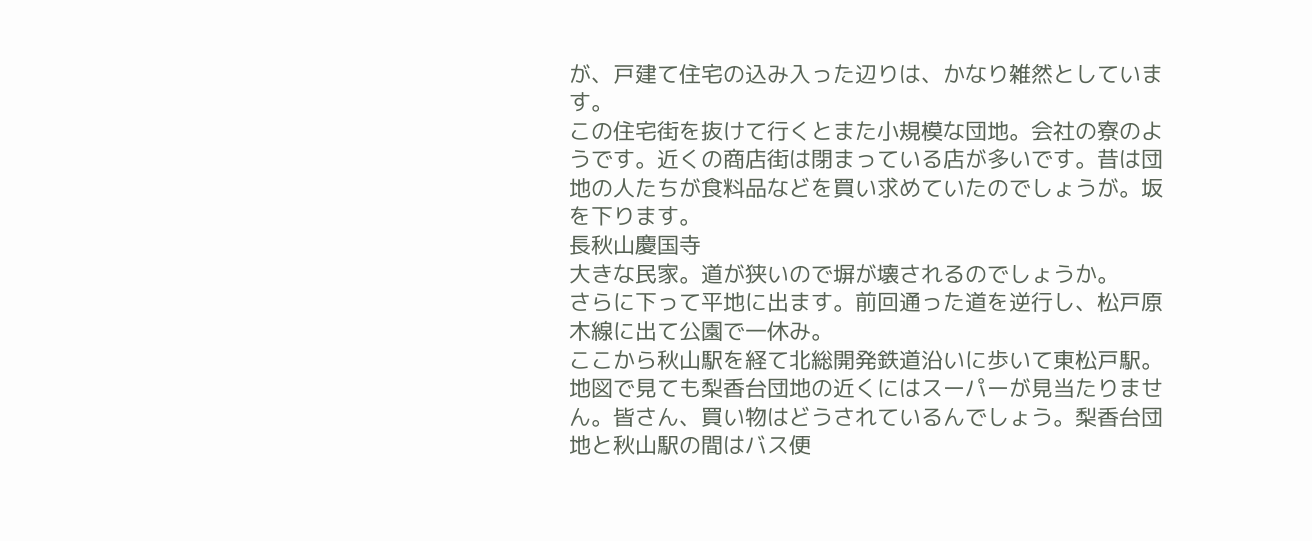が、戸建て住宅の込み入った辺りは、かなり雑然としています。
この住宅街を抜けて行くとまた小規模な団地。会社の寮のようです。近くの商店街は閉まっている店が多いです。昔は団地の人たちが食料品などを買い求めていたのでしょうが。坂を下ります。
長秋山慶国寺
大きな民家。道が狭いので塀が壊されるのでしょうか。
さらに下って平地に出ます。前回通った道を逆行し、松戸原木線に出て公園で一休み。
ここから秋山駅を経て北総開発鉄道沿いに歩いて東松戸駅。地図で見ても梨香台団地の近くにはスーパーが見当たりません。皆さん、買い物はどうされているんでしょう。梨香台団地と秋山駅の間はバス便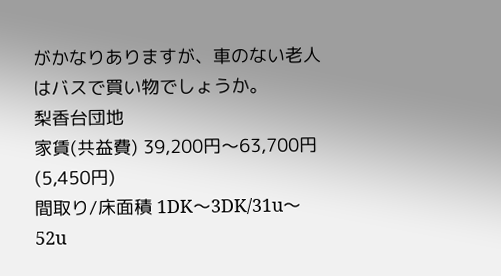がかなりありますが、車のない老人はバスで買い物でしょうか。
梨香台団地
家賃(共益費) 39,200円〜63,700円(5,450円)
間取り/床面積 1DK〜3DK/31u〜52u